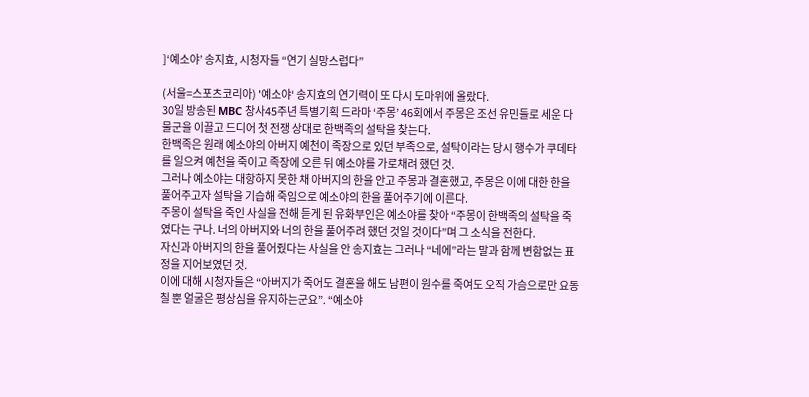]‘예소야’ 송지효, 시청자들 “연기 실망스럽다”

(서울=스포츠코리아) '예소야‘ 송지효의 연기력이 또 다시 도마위에 올랐다.
30일 방송된 MBC 창사45주년 특별기획 드라마 ‘주몽’ 46회에서 주몽은 조선 유민들로 세운 다물군을 이끌고 드디어 첫 전쟁 상대로 한백족의 설탁을 찾는다.
한백족은 원래 예소야의 아버지 예천이 족장으로 있던 부족으로, 설탁이라는 당시 행수가 쿠데타를 일으켜 예천을 죽이고 족장에 오른 뒤 예소야를 가로채려 했던 것.
그러나 예소야는 대항하지 못한 채 아버지의 한을 안고 주몽과 결혼했고, 주몽은 이에 대한 한을 풀어주고자 설탁을 기습해 죽임으로 예소야의 한을 풀어주기에 이른다.
주몽이 설탁을 죽인 사실을 전해 듣게 된 유화부인은 예소야를 찾아 “주몽이 한백족의 설탁을 죽였다는 구나. 너의 아버지와 너의 한을 풀어주려 했던 것일 것이다”며 그 소식을 전한다.
자신과 아버지의 한을 풀어줬다는 사실을 안 송지효는 그러나 “네에”라는 말과 함께 변함없는 표정을 지어보였던 것.
이에 대해 시청자들은 “아버지가 죽어도 결혼을 해도 남편이 원수를 죽여도 오직 가슴으로만 요동칠 뿐 얼굴은 평상심을 유지하는군요”. “예소야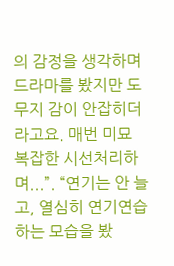의 감정을 생각하며 드라마를 봤지만 도무지 감이 안잡히더라고요. 매번 미묘 복잡한 시선처리하며...”. “연기는 안 늘고, 열심히 연기연습하는 모습을 봤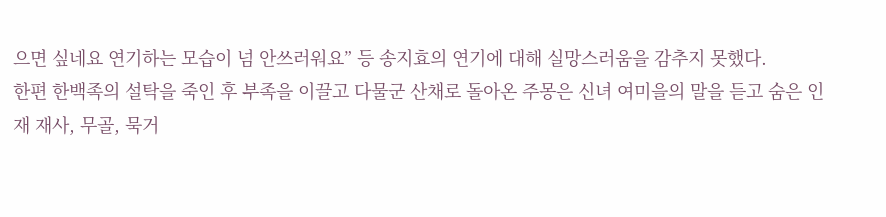으면 싶네요 연기하는 모습이 넘 안쓰러워요” 등 송지효의 연기에 대해 실망스러움을 감추지 못했다.
한편 한백족의 설탁을 죽인 후 부족을 이끌고 다물군 산채로 돌아온 주몽은 신녀 여미을의 말을 듣고 숨은 인재 재사, 무골, 묵거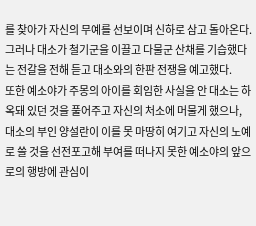를 찾아가 자신의 무예를 선보이며 신하로 삼고 돌아온다.
그러나 대소가 철기군을 이끌고 다물군 산채를 기습했다는 전갈을 전해 듣고 대소와의 한판 전쟁을 예고했다.
또한 예소야가 주몽의 아이를 회임한 사실을 안 대소는 하옥돼 있던 것을 풀어주고 자신의 처소에 머물게 했으나, 대소의 부인 양설란이 이를 못 마땅히 여기고 자신의 노예로 쓸 것을 선전포고해 부여를 떠나지 못한 예소야의 앞으로의 행방에 관심이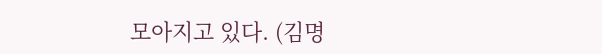모아지고 있다. (김명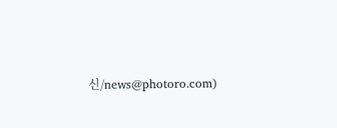신/news@photoro.com)